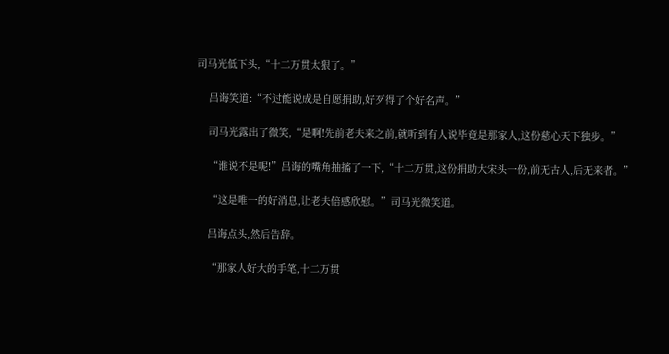司马光低下头,“十二万贯太狠了。”

    吕诲笑道:“不过能说成是自愿捐助,好歹得了个好名声。”

    司马光露出了微笑,“是啊!先前老夫来之前,就听到有人说毕竟是那家人,这份慈心天下独步。”

    “谁说不是呢!”吕诲的嘴角抽搐了一下,“十二万贯,这份捐助大宋头一份,前无古人,后无来者。”

    “这是唯一的好消息,让老夫倍感欣慰。”司马光微笑道。

    吕诲点头,然后告辞。

    “那家人好大的手笔,十二万贯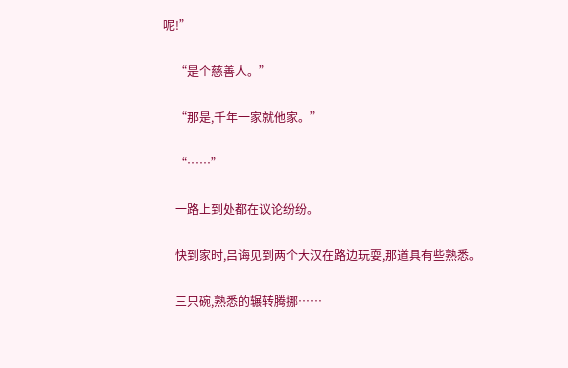呢!”

    “是个慈善人。”

    “那是,千年一家就他家。”

    “……”

    一路上到处都在议论纷纷。

    快到家时,吕诲见到两个大汉在路边玩耍,那道具有些熟悉。

    三只碗,熟悉的辗转腾挪……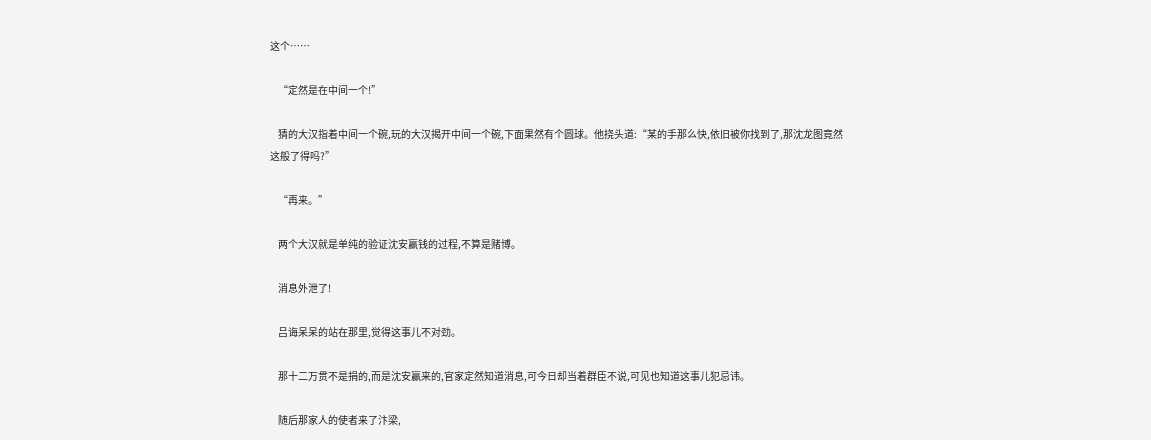这个……

    “定然是在中间一个!”

    猜的大汉指着中间一个碗,玩的大汉揭开中间一个碗,下面果然有个圆球。他挠头道:“某的手那么快,依旧被你找到了,那沈龙图竟然这般了得吗?”

    “再来。”

    两个大汉就是单纯的验证沈安赢钱的过程,不算是赌博。

    消息外泄了!

    吕诲呆呆的站在那里,觉得这事儿不对劲。

    那十二万贯不是捐的,而是沈安赢来的,官家定然知道消息,可今日却当着群臣不说,可见也知道这事儿犯忌讳。

    随后那家人的使者来了汴梁,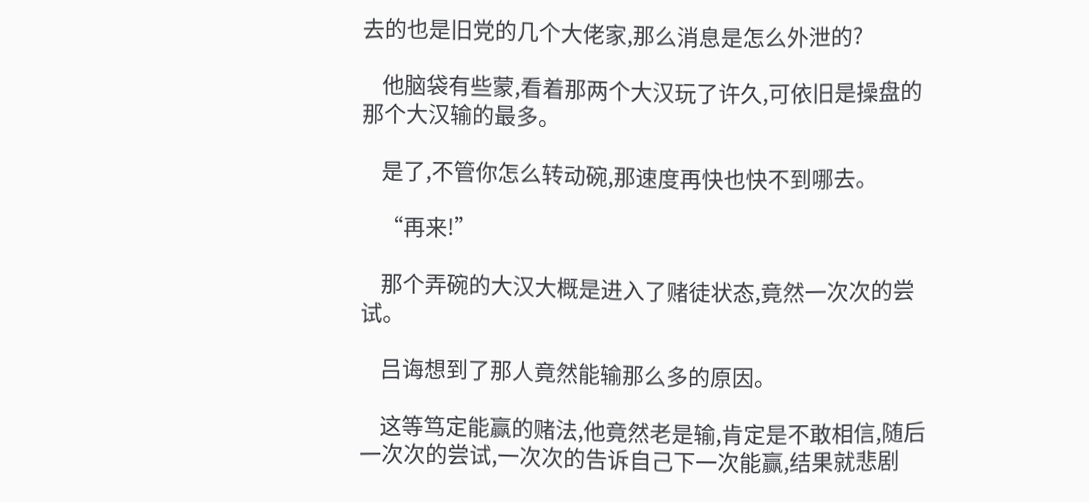去的也是旧党的几个大佬家,那么消息是怎么外泄的?

    他脑袋有些蒙,看着那两个大汉玩了许久,可依旧是操盘的那个大汉输的最多。

    是了,不管你怎么转动碗,那速度再快也快不到哪去。

    “再来!”

    那个弄碗的大汉大概是进入了赌徒状态,竟然一次次的尝试。

    吕诲想到了那人竟然能输那么多的原因。

    这等笃定能赢的赌法,他竟然老是输,肯定是不敢相信,随后一次次的尝试,一次次的告诉自己下一次能赢,结果就悲剧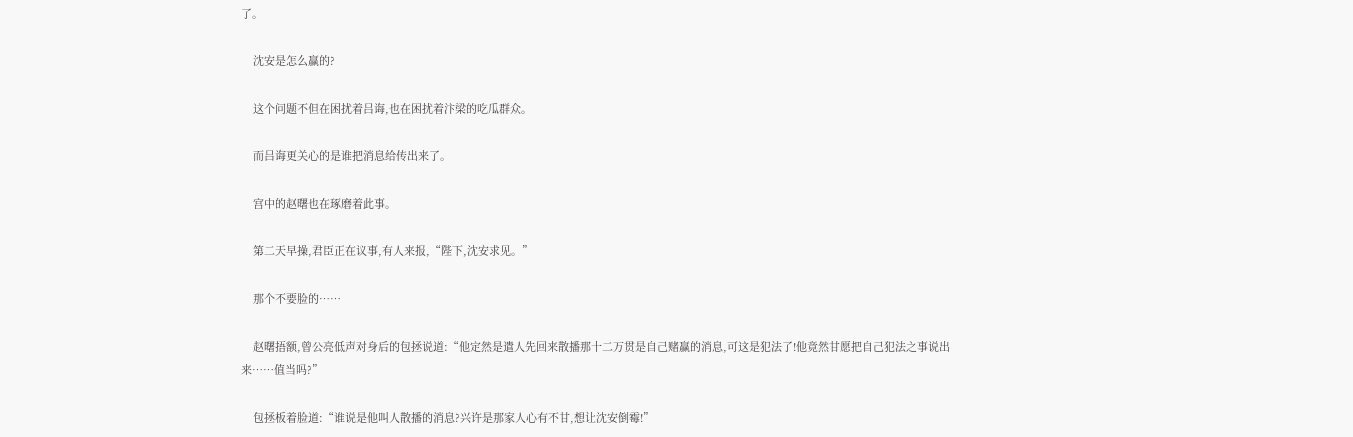了。

    沈安是怎么赢的?

    这个问题不但在困扰着吕诲,也在困扰着汴梁的吃瓜群众。

    而吕诲更关心的是谁把消息给传出来了。

    宫中的赵曙也在琢磨着此事。

    第二天早操,君臣正在议事,有人来报,“陛下,沈安求见。”

    那个不要脸的……

    赵曙捂额,曾公亮低声对身后的包拯说道:“他定然是遣人先回来散播那十二万贯是自己赌赢的消息,可这是犯法了!他竟然甘愿把自己犯法之事说出来……值当吗?”

    包拯板着脸道:“谁说是他叫人散播的消息?兴许是那家人心有不甘,想让沈安倒霉!”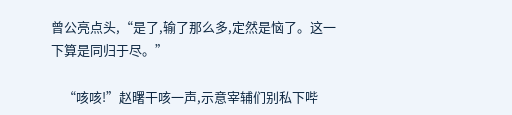曾公亮点头,“是了,输了那么多,定然是恼了。这一下算是同归于尽。”

    “咳咳!”赵曙干咳一声,示意宰辅们别私下哔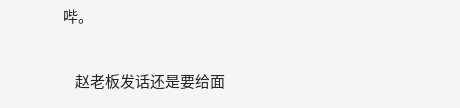哔。

    赵老板发话还是要给面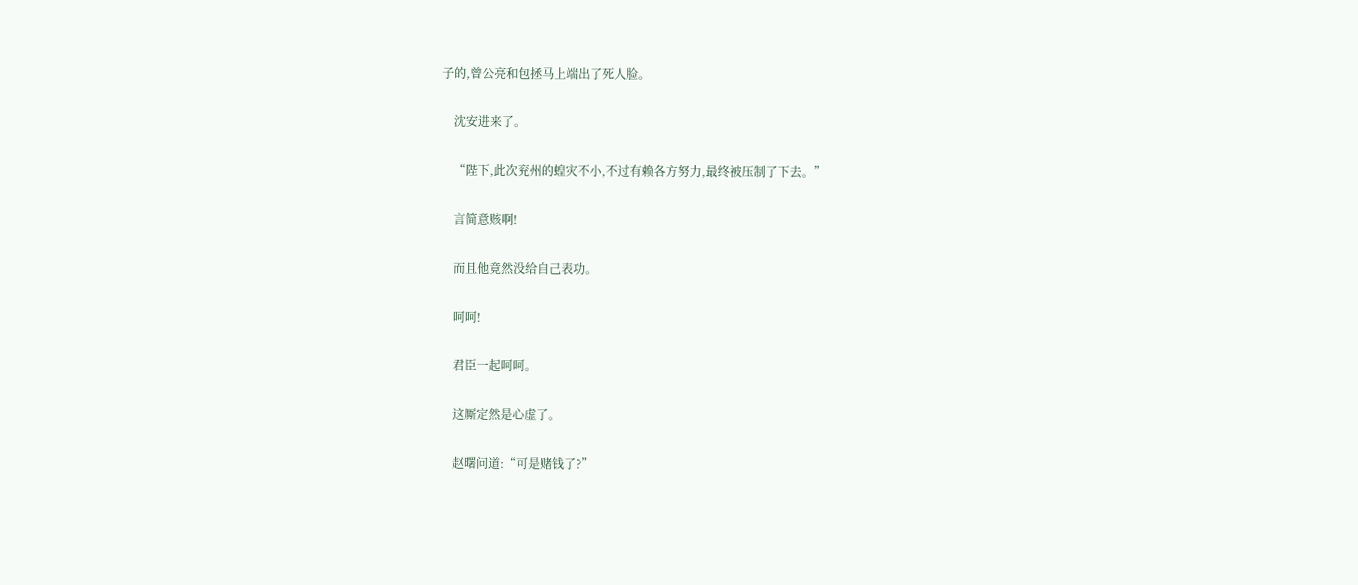子的,曾公亮和包拯马上端出了死人脸。

    沈安进来了。

    “陛下,此次兖州的蝗灾不小,不过有赖各方努力,最终被压制了下去。”

    言简意赅啊!

    而且他竟然没给自己表功。

    呵呵!

    君臣一起呵呵。

    这厮定然是心虚了。

    赵曙问道:“可是赌钱了?”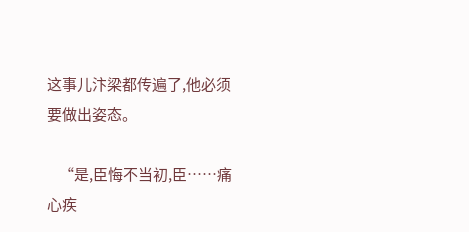这事儿汴梁都传遍了,他必须要做出姿态。

    “是,臣悔不当初,臣……痛心疾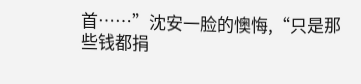首……”沈安一脸的懊悔,“只是那些钱都捐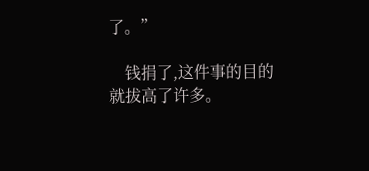了。”

    钱捐了,这件事的目的就拔高了许多。